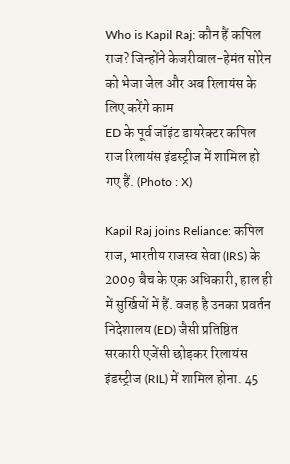Who is Kapil Raj: कौन हैं कपिल राज? जिन्होंने केजरीवाल-हेमंत सोरेन को भेजा जेल और अब रिलायंस के लिए करेंगे काम
ED के पूर्व जॉइंट डायरेक्टर कपिल राज रिलायंस इंडस्ट्रीज में शामिल हो गए हैं. (Photo : X)

Kapil Raj joins Reliance: कपिल राज, भारतीय राजस्व सेवा (IRS) के 2009 बैच के एक अधिकारी, हाल ही में सुर्खियों में हैं. वजह है उनका प्रवर्तन निदेशालय (ED) जैसी प्रतिष्ठित सरकारी एजेंसी छोड़कर रिलायंस इंडस्ट्रीज (RIL) में शामिल होना. 45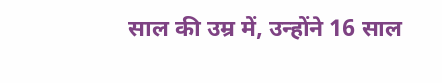साल की उम्र में, उन्होंने 16 साल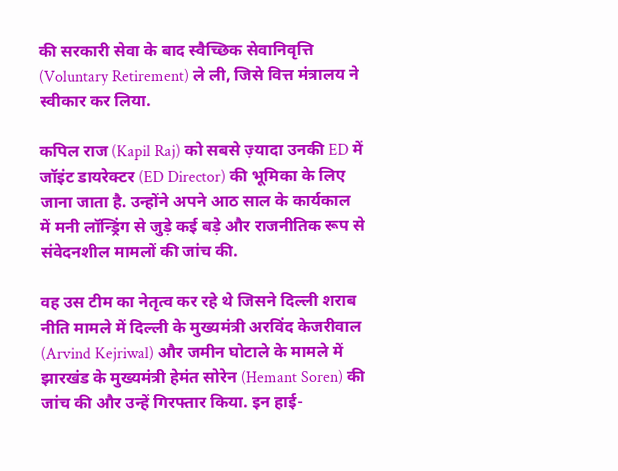की सरकारी सेवा के बाद स्वैच्छिक सेवानिवृत्ति (Voluntary Retirement) ले ली, जिसे वित्त मंत्रालय ने स्वीकार कर लिया.

कपिल राज (Kapil Raj) को सबसे ज़्यादा उनकी ED में जॉइंट डायरेक्टर (ED Director) की भूमिका के लिए जाना जाता है. उन्होंने अपने आठ साल के कार्यकाल में मनी लॉन्ड्रिंग से जुड़े कई बड़े और राजनीतिक रूप से संवेदनशील मामलों की जांच की.

वह उस टीम का नेतृत्व कर रहे थे जिसने दिल्ली शराब नीति मामले में दिल्ली के मुख्यमंत्री अरविंद केजरीवाल (Arvind Kejriwal) और जमीन घोटाले के मामले में झारखंड के मुख्यमंत्री हेमंत सोरेन (Hemant Soren) की जांच की और उन्हें गिरफ्तार किया. इन हाई-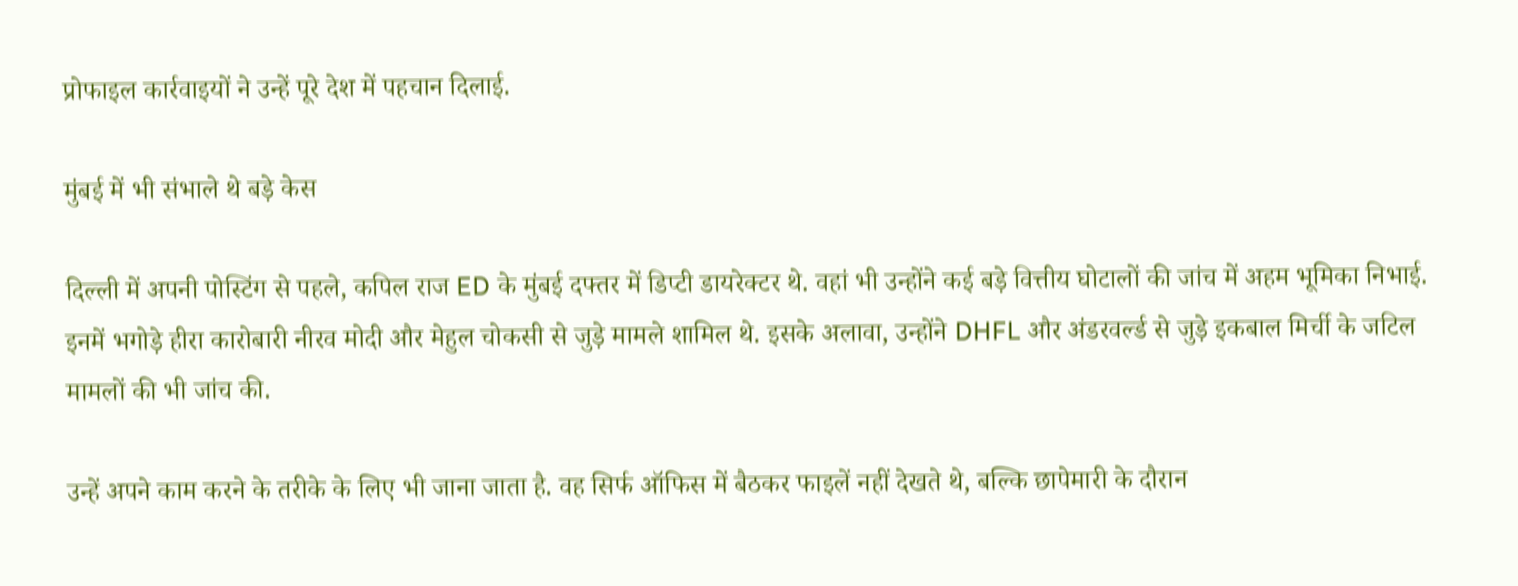प्रोफाइल कार्रवाइयों ने उन्हें पूरे देश में पहचान दिलाई.

मुंबई में भी संभाले थे बड़े केस

दिल्ली में अपनी पोस्टिंग से पहले, कपिल राज ED के मुंबई दफ्तर में डिप्टी डायरेक्टर थे. वहां भी उन्होंने कई बड़े वित्तीय घोटालों की जांच में अहम भूमिका निभाई. इनमें भगोड़े हीरा कारोबारी नीरव मोदी और मेहुल चोकसी से जुड़े मामले शामिल थे. इसके अलावा, उन्होंने DHFL और अंडरवर्ल्ड से जुड़े इकबाल मिर्ची के जटिल मामलों की भी जांच की.

उन्हें अपने काम करने के तरीके के लिए भी जाना जाता है. वह सिर्फ ऑफिस में बैठकर फाइलें नहीं देखते थे, बल्कि छापेमारी के दौरान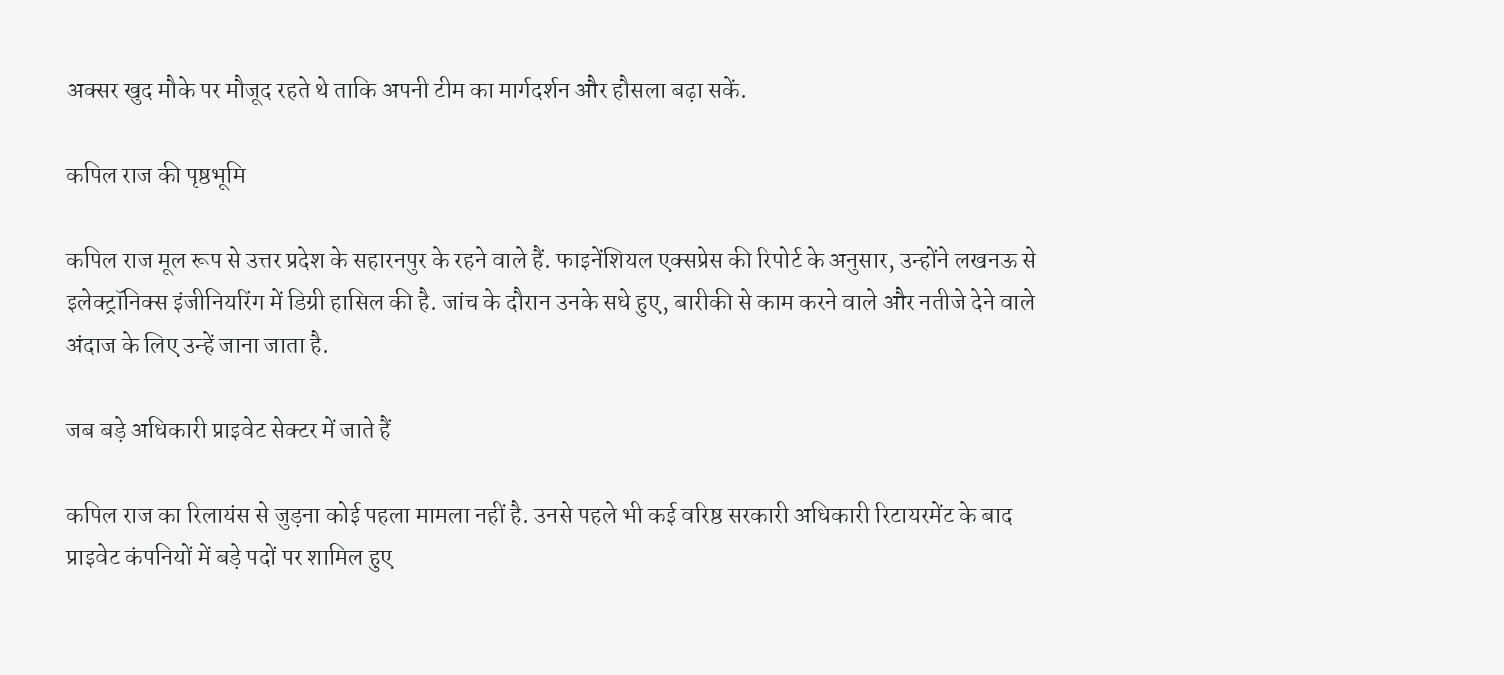अक्सर खुद मौके पर मौजूद रहते थे ताकि अपनी टीम का मार्गदर्शन और हौसला बढ़ा सकें.

कपिल राज की पृष्ठभूमि

कपिल राज मूल रूप से उत्तर प्रदेश के सहारनपुर के रहने वाले हैं. फाइनेंशियल एक्सप्रेस की रिपोर्ट के अनुसार, उन्होंने लखनऊ से इलेक्ट्रॉनिक्स इंजीनियरिंग में डिग्री हासिल की है. जांच के दौरान उनके सधे हुए, बारीकी से काम करने वाले और नतीजे देने वाले अंदाज के लिए उन्हें जाना जाता है.

जब बड़े अधिकारी प्राइवेट सेक्टर में जाते हैं

कपिल राज का रिलायंस से जुड़ना कोई पहला मामला नहीं है. उनसे पहले भी कई वरिष्ठ सरकारी अधिकारी रिटायरमेंट के बाद प्राइवेट कंपनियों में बड़े पदों पर शामिल हुए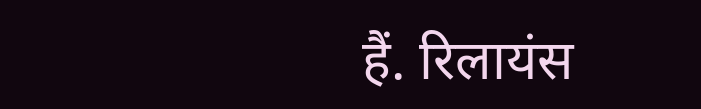हैं. रिलायंस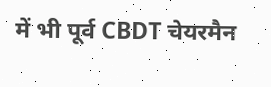में भी पूर्व CBDT चेयरमैन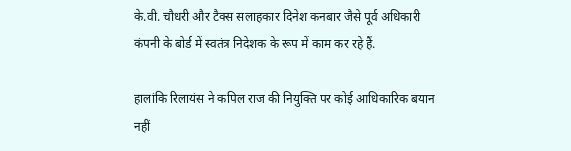के.वी. चौधरी और टैक्स सलाहकार दिनेश कनबार जैसे पूर्व अधिकारी कंपनी के बोर्ड में स्वतंत्र निदेशक के रूप में काम कर रहे हैं.

हालांकि रिलायंस ने कपिल राज की नियुक्ति पर कोई आधिकारिक बयान नहीं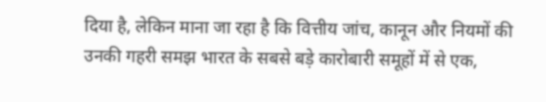दिया है, लेकिन माना जा रहा है कि वित्तीय जांच, कानून और नियमों की उनकी गहरी समझ भारत के सबसे बड़े कारोबारी समूहों में से एक,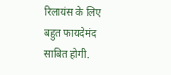रिलायंस के लिए बहुत फायदेमंद साबित होगी.